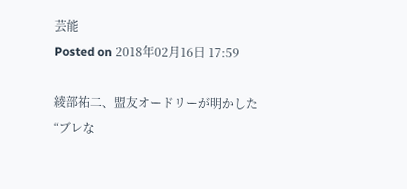芸能
Posted on 2018年02月16日 17:59

綾部祐二、盟友オードリーが明かした“ブレな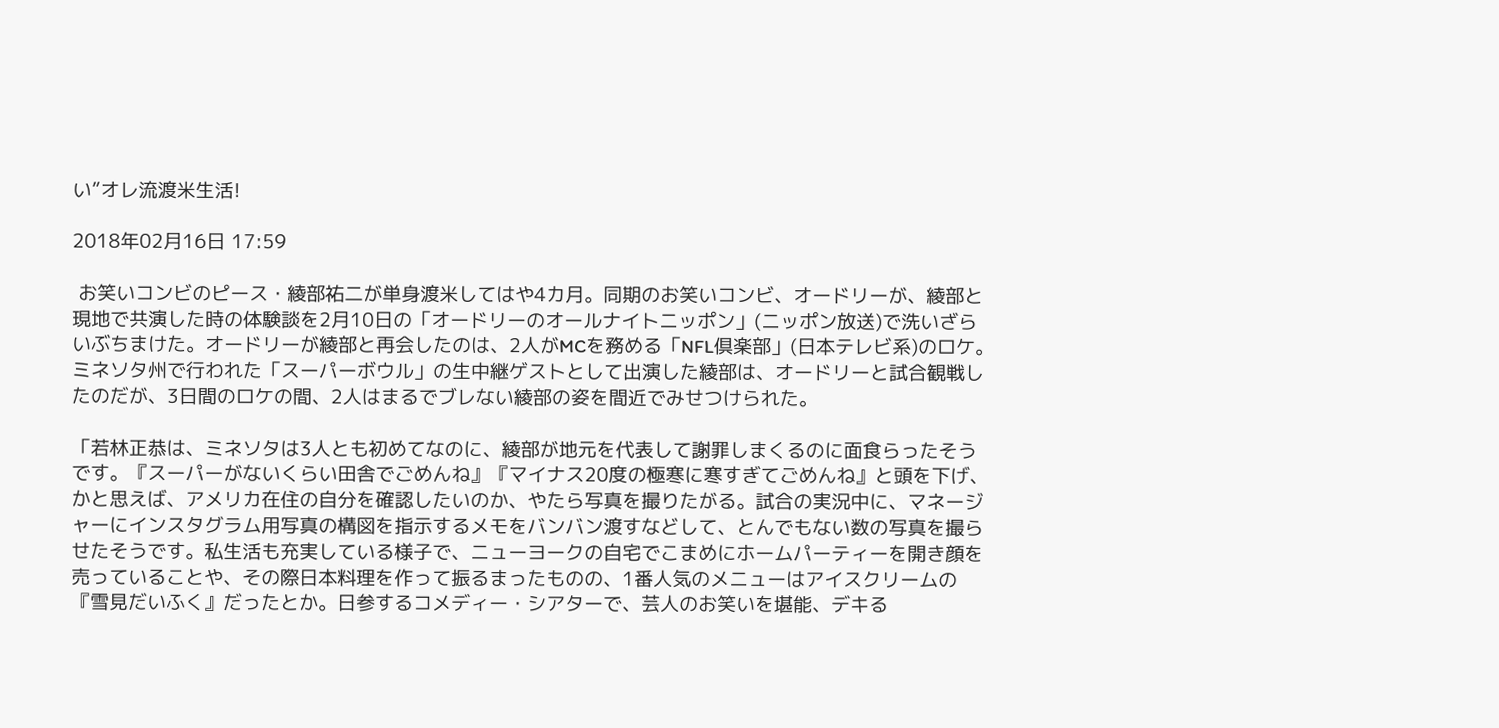い”オレ流渡米生活!

2018年02月16日 17:59

 お笑いコンビのピース・綾部祐二が単身渡米してはや4カ月。同期のお笑いコンビ、オードリーが、綾部と現地で共演した時の体験談を2月10日の「オードリーのオールナイトニッポン」(ニッポン放送)で洗いざらいぶちまけた。オードリーが綾部と再会したのは、2人がMCを務める「NFL倶楽部」(日本テレビ系)のロケ。ミネソタ州で行われた「スーパーボウル」の生中継ゲストとして出演した綾部は、オードリーと試合観戦したのだが、3日間のロケの間、2人はまるでブレない綾部の姿を間近でみせつけられた。

「若林正恭は、ミネソタは3人とも初めてなのに、綾部が地元を代表して謝罪しまくるのに面食らったそうです。『スーパーがないくらい田舎でごめんね』『マイナス20度の極寒に寒すぎてごめんね』と頭を下げ、かと思えば、アメリカ在住の自分を確認したいのか、やたら写真を撮りたがる。試合の実況中に、マネージャーにインスタグラム用写真の構図を指示するメモをバンバン渡すなどして、とんでもない数の写真を撮らせたそうです。私生活も充実している様子で、ニューヨークの自宅でこまめにホームパーティーを開き顔を売っていることや、その際日本料理を作って振るまったものの、1番人気のメニューはアイスクリームの『雪見だいふく』だったとか。日参するコメディー・シアターで、芸人のお笑いを堪能、デキる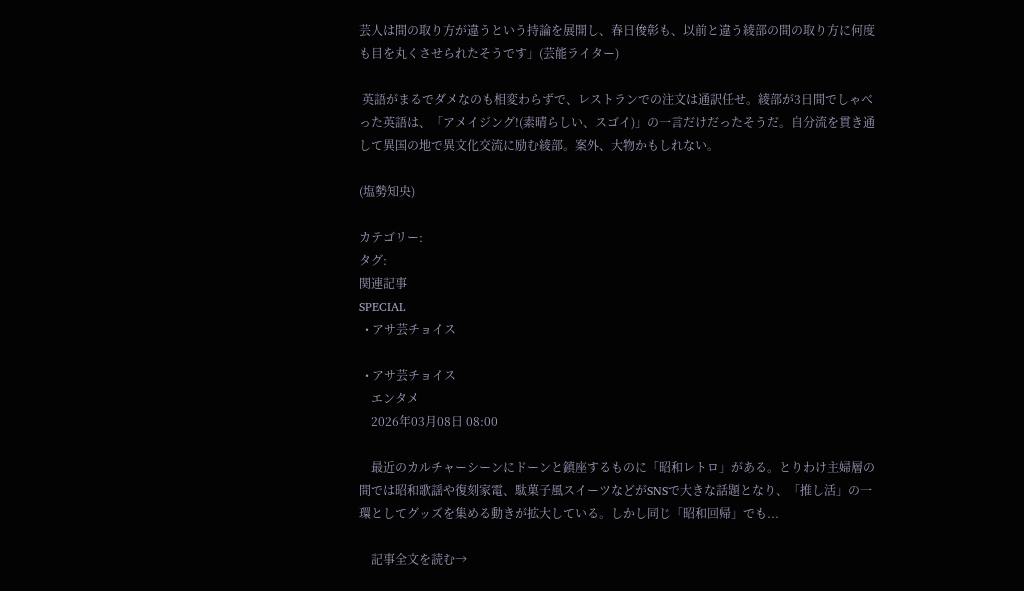芸人は間の取り方が違うという持論を展開し、春日俊彰も、以前と違う綾部の間の取り方に何度も目を丸くさせられたそうです」(芸能ライター)

 英語がまるでダメなのも相変わらずで、レストランでの注文は通訳任せ。綾部が3日間でしゃべった英語は、「アメイジング!(素晴らしい、スゴイ)」の一言だけだったそうだ。自分流を貫き通して異国の地で異文化交流に励む綾部。案外、大物かもしれない。

(塩勢知央)

カテゴリー:
タグ:
関連記事
SPECIAL
  • アサ芸チョイス

  • アサ芸チョイス
    エンタメ
    2026年03月08日 08:00

    最近のカルチャーシーンにドーンと鎮座するものに「昭和レトロ」がある。とりわけ主婦層の間では昭和歌謡や復刻家電、駄菓子風スイーツなどがSNSで大きな話題となり、「推し活」の一環としてグッズを集める動きが拡大している。しかし同じ「昭和回帰」でも...

    記事全文を読む→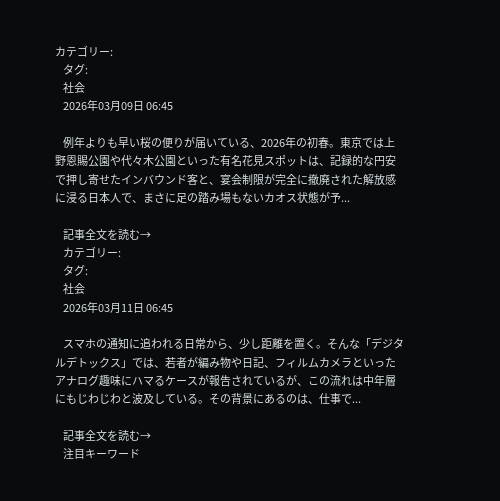カテゴリー:
    タグ:
    社会
    2026年03月09日 06:45

    例年よりも早い桜の便りが届いている、2026年の初春。東京では上野恩賜公園や代々木公園といった有名花見スポットは、記録的な円安で押し寄せたインバウンド客と、宴会制限が完全に撤廃された解放感に浸る日本人で、まさに足の踏み場もないカオス状態が予...

    記事全文を読む→
    カテゴリー:
    タグ:
    社会
    2026年03月11日 06:45

    スマホの通知に追われる日常から、少し距離を置く。そんな「デジタルデトックス」では、若者が編み物や日記、フィルムカメラといったアナログ趣味にハマるケースが報告されているが、この流れは中年層にもじわじわと波及している。その背景にあるのは、仕事で...

    記事全文を読む→
    注目キーワード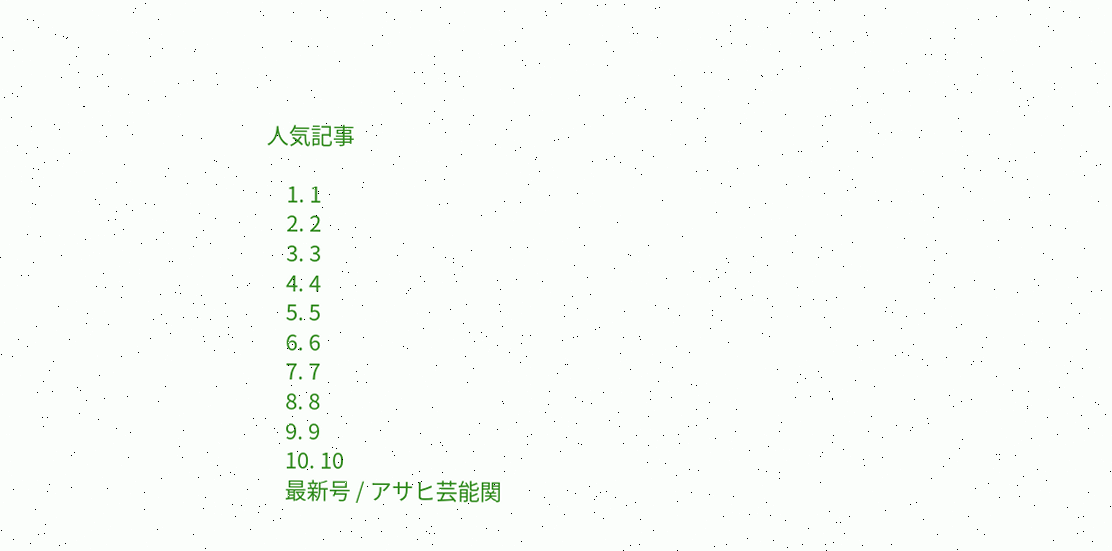人気記事

    1. 1
    2. 2
    3. 3
    4. 4
    5. 5
    6. 6
    7. 7
    8. 8
    9. 9
    10. 10
    最新号 / アサヒ芸能関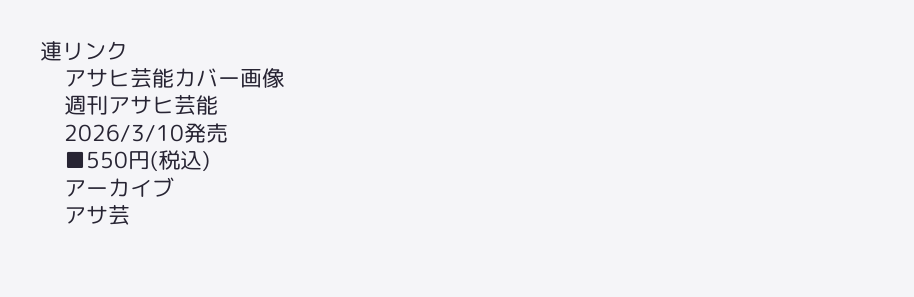連リンク
    アサヒ芸能カバー画像
    週刊アサヒ芸能
    2026/3/10発売
    ■550円(税込)
    アーカイブ
    アサ芸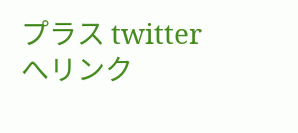プラス twitterへリンク